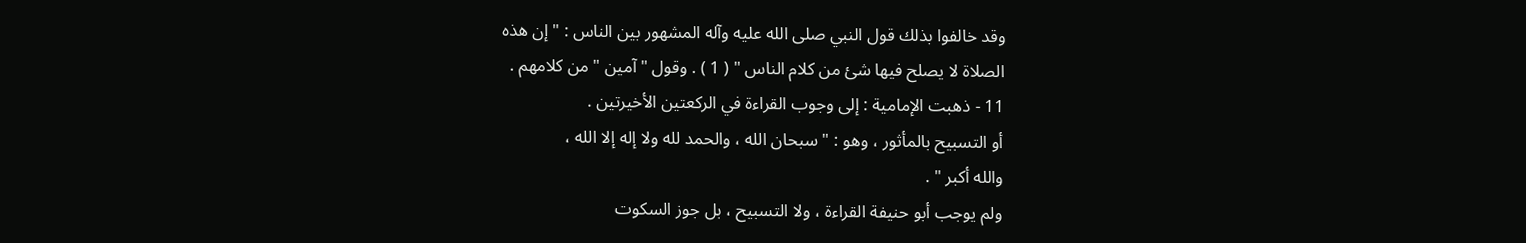وقد خالفوا بذلك قول النبي صلى الله عليه وآله المشهور بين الناس : " إن هذه
الصلاة لا يصلح فيها شئ من كلام الناس " ( 1 ) . وقول " آمين " من كلامهم .
11 - ذهبت الإمامية : إلى وجوب القراءة في الركعتين الأخيرتين .
أو التسبيح بالمأثور ، وهو : " سبحان الله ، والحمد لله ولا إله إلا الله ،
والله أكبر " .
ولم يوجب أبو حنيفة القراءة ، ولا التسبيح ، بل جوز السكوت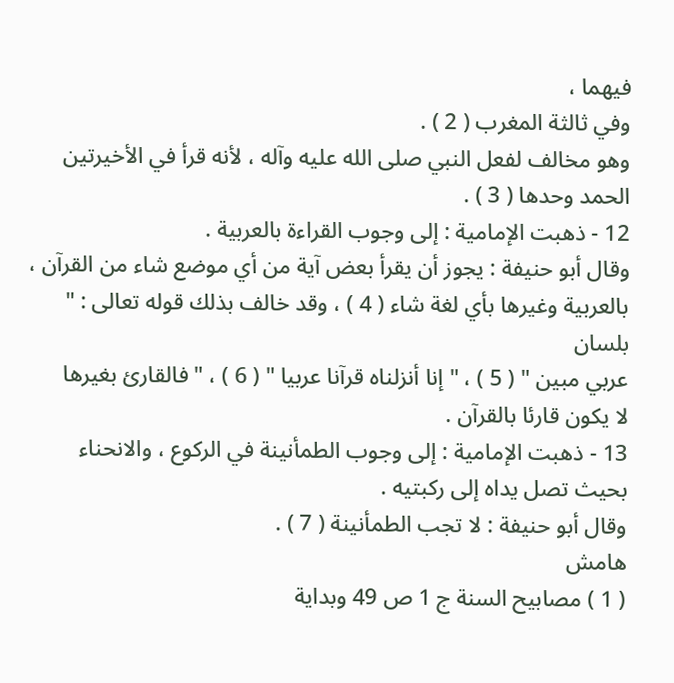فيهما ،
وفي ثالثة المغرب ( 2 ) .
وهو مخالف لفعل النبي صلى الله عليه وآله ، لأنه قرأ في الأخيرتين الحمد وحدها ( 3 ) .
12 - ذهبت الإمامية : إلى وجوب القراءة بالعربية .
وقال أبو حنيفة : يجوز أن يقرأ بعض آية من أي موضع شاء من القرآن ،
بالعربية وغيرها بأي لغة شاء ( 4 ) ، وقد خالف بذلك قوله تعالى : " بلسان
عربي مبين " ( 5 ) ، " إنا أنزلناه قرآنا عربيا " ( 6 ) ، " فالقارئ بغيرها
لا يكون قارئا بالقرآن .
13 - ذهبت الإمامية : إلى وجوب الطمأنينة في الركوع ، والانحناء
بحيث تصل يداه إلى ركبتيه .
وقال أبو حنيفة : لا تجب الطمأنينة ( 7 ) .
هامش
( 1 ) مصابيح السنة ج 1 ص 49 وبداية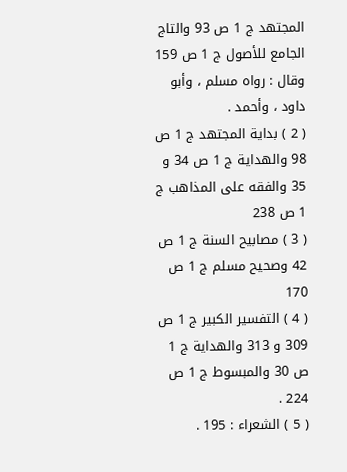المجتهد ج 1 ص 93 والتاج الجامع للأصول ج 1 ص 159
وقال : رواه مسلم ، وأبو داود ، وأحمد .
( 2 ) بداية المجتهد ج 1 ص 98 والهداية ج 1 ص 34 و 35 والفقه على المذاهب ج 1 ص 238
( 3 ) مصابيح السنة ج 1 ص 42 وصحيح مسلم ج 1 ص 170
( 4 ) التفسير الكبير ج 1 ص 309 و 313 والهداية ج 1 ص 30 والمبسوط ج 1 ص 224 .
( 5 ) الشعراء : 195 .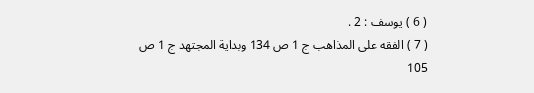( 6 ) يوسف : 2 .
( 7 ) الفقه على المذاهب ج 1 ص 134 وبداية المجتهد ج 1 ص 105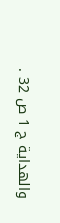والهداية ج 1 ص 32 .